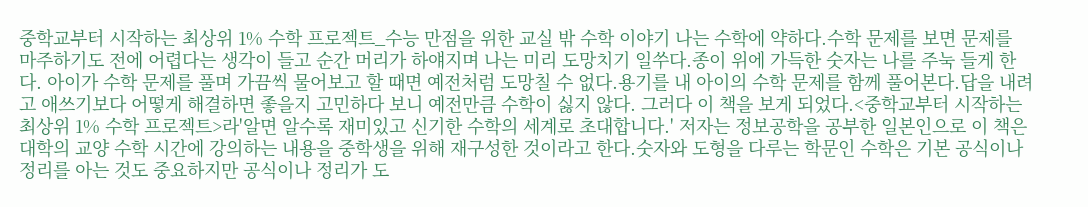중학교부터 시작하는 최상위 1% 수학 프로젝트_수능 만점을 위한 교실 밖 수학 이야기 나는 수학에 약하다.수학 문제를 보면 문제를 마주하기도 전에 어렵다는 생각이 들고 순간 머리가 하얘지며 나는 미리 도망치기 일쑤다.종이 위에 가득한 숫자는 나를 주눅 들게 한다. 아이가 수학 문제를 풀며 가끔씩 물어보고 할 때면 예전처럼 도망칠 수 없다.용기를 내 아이의 수학 문제를 함께 풀어본다.답을 내려고 애쓰기보다 어떻게 해결하면 좋을지 고민하다 보니 예전만큼 수학이 싫지 않다. 그러다 이 책을 보게 되었다.<중학교부터 시작하는 최상위 1% 수학 프로젝트>라'알면 알수록 재미있고 신기한 수학의 세계로 초대합니다.' 저자는 정보공학을 공부한 일본인으로 이 책은 대학의 교양 수학 시간에 강의하는 내용을 중학생을 위해 재구성한 것이라고 한다.숫자와 도형을 다루는 학문인 수학은 기본 공식이나 정리를 아는 것도 중요하지만 공식이나 정리가 도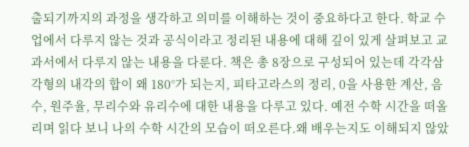출되기까지의 과정을 생각하고 의미를 이해하는 것이 중요하다고 한다. 학교 수업에서 다루지 않는 것과 공식이라고 정리된 내용에 대해 깊이 있게 살펴보고 교과서에서 다루지 않는 내용을 다룬다. 책은 총 8장으로 구성되어 있는데 각각삼각형의 내각의 합이 왜 180°가 되는지, 피타고라스의 정리, 0을 사용한 계산, 음수, 원주율, 무리수와 유리수에 대한 내용을 다루고 있다. 예전 수학 시간을 떠올리며 읽다 보니 나의 수학 시간의 모습이 떠오른다.왜 배우는지도 이해되지 않았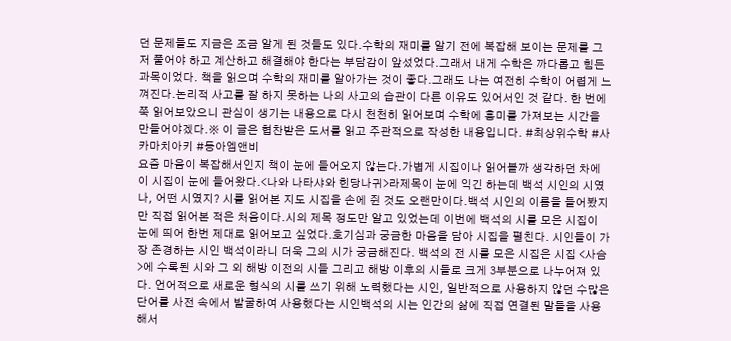던 문제들도 지금은 조금 알게 된 것들도 있다.수학의 재미를 알기 전에 복잡해 보이는 문제를 그저 풀어야 하고 계산하고 해결해야 한다는 부담감이 앞섰었다.그래서 내게 수학은 까다롭고 힘든 과목이었다. 책을 읽으며 수학의 재미를 알아가는 것이 좋다.그래도 나는 여전히 수학이 어렵게 느껴진다.논리적 사고를 잘 하지 못하는 나의 사고의 습관이 다른 이유도 있어서인 것 같다. 한 번에 쭉 읽어보았으니 관심이 생기는 내용으로 다시 천천히 읽어보며 수학에 흥미를 가져보는 시간을 만들어야겠다.※ 이 글은 협찬받은 도서를 읽고 주관적으로 작성한 내용입니다. #최상위수학 #사카마치아키 #동아엠앤비
요즘 마음이 복잡해서인지 책이 눈에 들어오지 않는다.가볍게 시집이나 읽어볼까 생각하던 차에 이 시집이 눈에 들어왔다.<나와 나타샤와 힌당나귀>라제목이 눈에 익긴 하는데 백석 시인의 시였나, 어떤 시였지? 시를 읽어본 지도 시집을 손에 쥔 것도 오랜만이다.백석 시인의 이름을 들어봤지만 직접 읽어본 적은 처음이다.시의 제목 정도만 알고 있었는데 이번에 백석의 시를 모은 시집이 눈에 띄어 한번 제대로 읽어보고 싶었다.호기심과 궁금한 마음을 담아 시집을 펼친다. 시인들이 가장 존경하는 시인 백석이라니 더욱 그의 시가 궁금해진다. 백석의 전 시를 모은 시집은 시집 <사슴>에 수록된 시와 그 외 해방 이전의 시들 그리고 해방 이후의 시들로 크게 3부분으로 나누어져 있다. 언어적으로 새로운 형식의 시를 쓰기 위해 노력했다는 시인, 일반적으로 사용하지 않던 수많은 단어를 사전 속에서 발굴하여 사용했다는 시인백석의 시는 인간의 삶에 직접 연결된 말들을 사용해서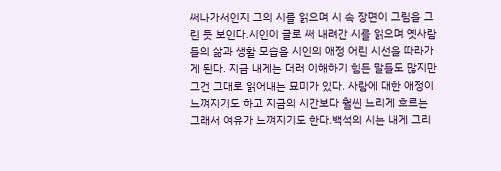써나가서인지 그의 시를 읽으며 시 속 장면이 그림을 그린 듯 보인다.시인이 글로 써 내려간 시를 읽으며 옛사람들의 삶과 생활 모습을 시인의 애정 어린 시선을 따라가게 된다. 지금 내게는 더러 이해하기 힘든 말들도 많지만 그건 그대로 읽어내는 묘미가 있다. 사람에 대한 애정이 느껴지기도 하고 지금의 시간보다 훨씬 느리게 흐르는 그래서 여유가 느껴지기도 한다.백석의 시는 내게 그리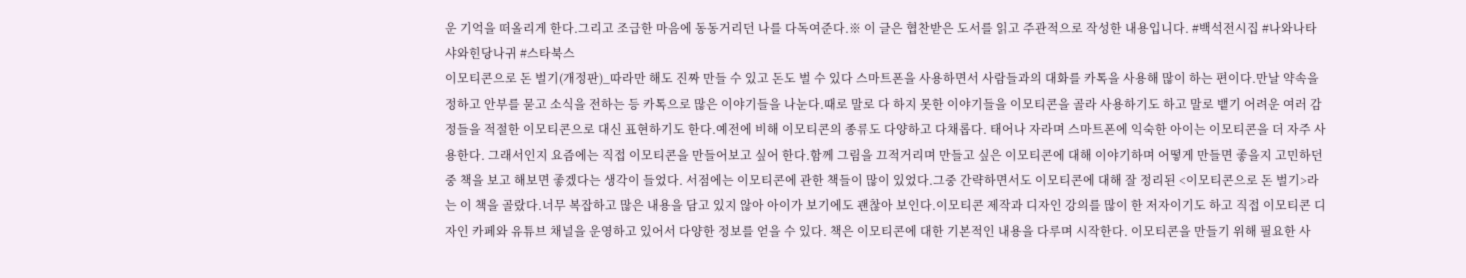운 기억을 떠올리게 한다.그리고 조급한 마음에 동동거리던 나를 다독여준다.※ 이 글은 협찬받은 도서를 읽고 주관적으로 작성한 내용입니다. #백석전시집 #나와나타샤와힌당나귀 #스타북스
이모티콘으로 돈 벌기(개정판)_따라만 해도 진짜 만들 수 있고 돈도 벌 수 있다 스마트폰을 사용하면서 사람들과의 대화를 카톡을 사용해 많이 하는 편이다.만날 약속을 정하고 안부를 묻고 소식을 전하는 등 카톡으로 많은 이야기들을 나눈다.때로 말로 다 하지 못한 이야기들을 이모티콘을 골라 사용하기도 하고 말로 뱉기 어려운 여러 감정들을 적절한 이모티콘으로 대신 표현하기도 한다.예전에 비해 이모티콘의 종류도 다양하고 다채롭다. 태어나 자라며 스마트폰에 익숙한 아이는 이모티콘을 더 자주 사용한다. 그래서인지 요즘에는 직접 이모티콘을 만들어보고 싶어 한다.함께 그림을 끄적거리며 만들고 싶은 이모티콘에 대해 이야기하며 어떻게 만들면 좋을지 고민하던 중 책을 보고 해보면 좋겠다는 생각이 들었다. 서점에는 이모티콘에 관한 책들이 많이 있었다.그중 간략하면서도 이모티콘에 대해 잘 정리된 <이모티콘으로 돈 벌기>라는 이 책을 골랐다.너무 복잡하고 많은 내용을 담고 있지 않아 아이가 보기에도 괜찮아 보인다.이모티콘 제작과 디자인 강의를 많이 한 저자이기도 하고 직접 이모티콘 디자인 카페와 유튜브 채널을 운영하고 있어서 다양한 정보를 얻을 수 있다. 책은 이모티콘에 대한 기본적인 내용을 다루며 시작한다. 이모티콘을 만들기 위해 필요한 사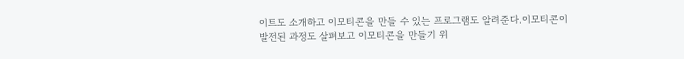이트도 소개하고 이모티콘을 만들 수 있는 프로그램도 알려준다.이모티콘이 발전된 과정도 살펴보고 이모티콘을 만들기 위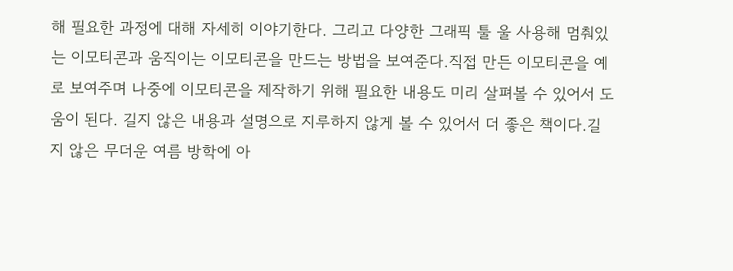해 필요한 과정에 대해 자세히 이야기한다. 그리고 다양한 그래픽 툴 울 사용해 멈춰있는 이모티콘과 움직이는 이모티콘을 만드는 방법을 보여준다.직접 만든 이모티콘을 예로 보여주며 나중에 이모티콘을 제작하기 위해 필요한 내용도 미리 살펴볼 수 있어서 도움이 된다. 길지 않은 내용과 설명으로 지루하지 않게 볼 수 있어서 더 좋은 책이다.길지 않은 무더운 여름 방학에 아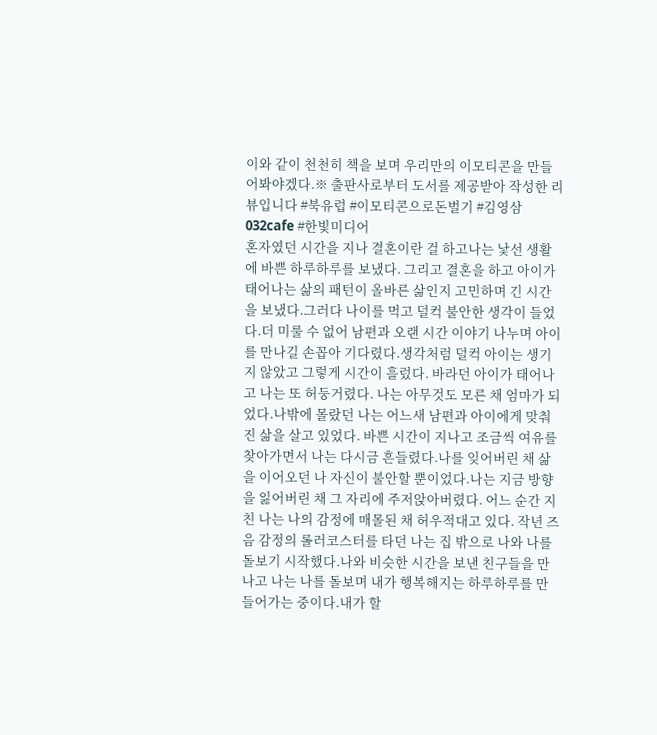이와 같이 천천히 책을 보며 우리만의 이모티콘을 만들어봐야겠다.※ 출판사로부터 도서를 제공받아 작성한 리뷰입니다 #북유럽 #이모티콘으로돈벌기 #김영삼032cafe #한빛미디어
혼자였던 시간을 지나 결혼이란 걸 하고나는 낯선 생활에 바쁜 하루하루를 보냈다. 그리고 결혼을 하고 아이가 태어나는 삶의 패턴이 올바른 삶인지 고민하며 긴 시간을 보냈다.그러다 나이를 먹고 덜컥 불안한 생각이 들었다.더 미룰 수 없어 남편과 오랜 시간 이야기 나누며 아이를 만나길 손꼽아 기다렸다.생각처럼 덜컥 아이는 생기지 않았고 그렇게 시간이 흘렀다. 바라던 아이가 태어나고 나는 또 허둥거렸다. 나는 아무것도 모른 채 엄마가 되었다.나밖에 몰랐던 나는 어느새 남편과 아이에게 맞춰진 삶을 살고 있었다. 바쁜 시간이 지나고 조금씩 여유를 찾아가면서 나는 다시금 흔들렸다.나를 잊어버린 채 삶을 이어오던 나 자신이 불안할 뿐이었다.나는 지금 방향을 잃어버린 채 그 자리에 주저앉아버렸다. 어느 순간 지친 나는 나의 감정에 매몰된 채 허우적대고 있다. 작년 즈음 감정의 롤러코스터를 타던 나는 집 밖으로 나와 나를 돌보기 시작했다.나와 비슷한 시간을 보낸 친구들을 만나고 나는 나를 돌보며 내가 행복해지는 하루하루를 만들어가는 중이다.내가 할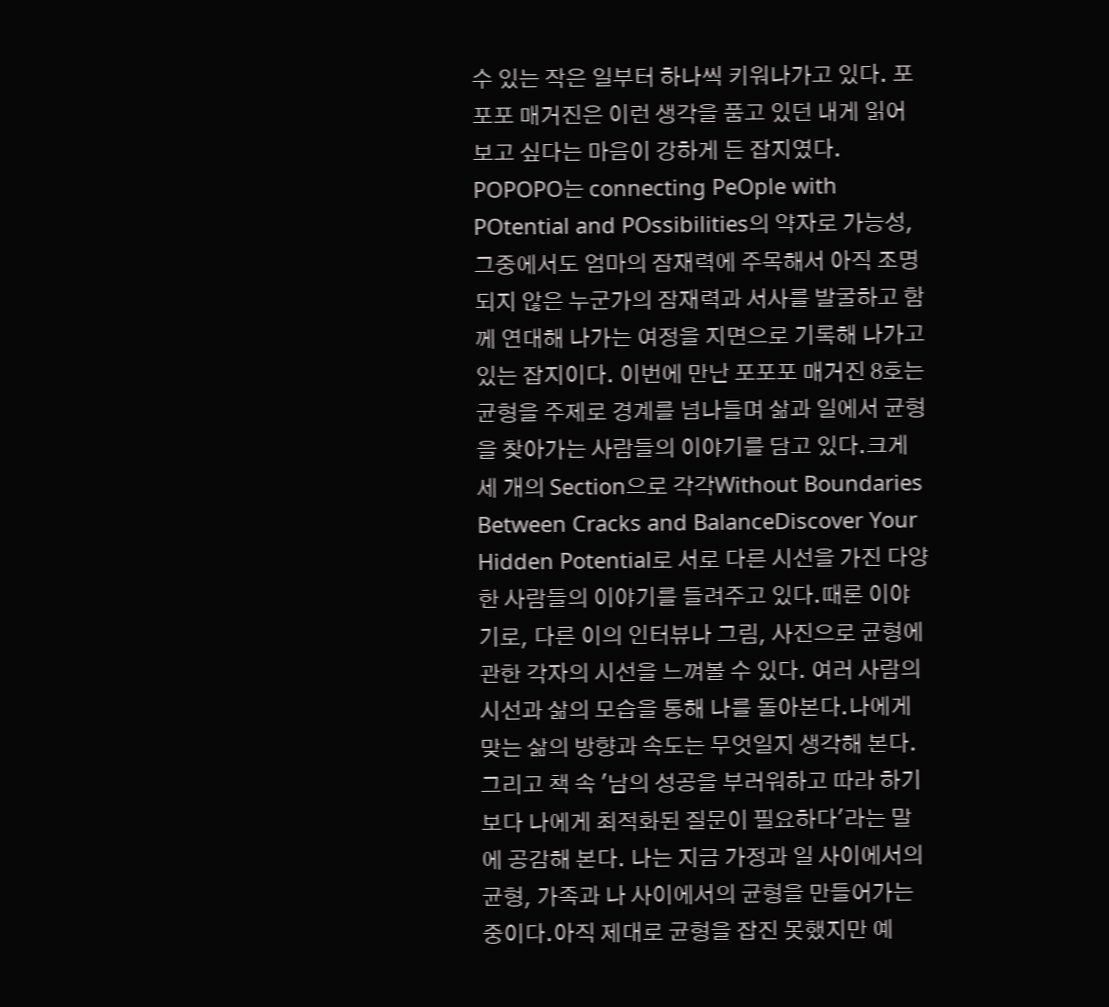수 있는 작은 일부터 하나씩 키워나가고 있다. 포포포 매거진은 이런 생각을 품고 있던 내게 읽어보고 싶다는 마음이 강하게 든 잡지였다. POPOPO는 connecting PeOple with POtential and POssibilities의 약자로 가능성, 그중에서도 엄마의 잠재력에 주목해서 아직 조명되지 않은 누군가의 잠재력과 서사를 발굴하고 함께 연대해 나가는 여정을 지면으로 기록해 나가고 있는 잡지이다. 이번에 만난 포포포 매거진 8호는 균형을 주제로 경계를 넘나들며 삶과 일에서 균형을 찾아가는 사람들의 이야기를 담고 있다.크게 세 개의 Section으로 각각Without Boundaries Between Cracks and BalanceDiscover Your Hidden Potential로 서로 다른 시선을 가진 다양한 사람들의 이야기를 들려주고 있다.때론 이야기로, 다른 이의 인터뷰나 그림, 사진으로 균형에 관한 각자의 시선을 느껴볼 수 있다. 여러 사람의 시선과 삶의 모습을 통해 나를 돌아본다.나에게 맞는 삶의 방향과 속도는 무엇일지 생각해 본다.그리고 책 속 '남의 성공을 부러워하고 따라 하기보다 나에게 최적화된 질문이 필요하다'라는 말에 공감해 본다. 나는 지금 가정과 일 사이에서의 균형, 가족과 나 사이에서의 균형을 만들어가는 중이다.아직 제대로 균형을 잡진 못했지만 예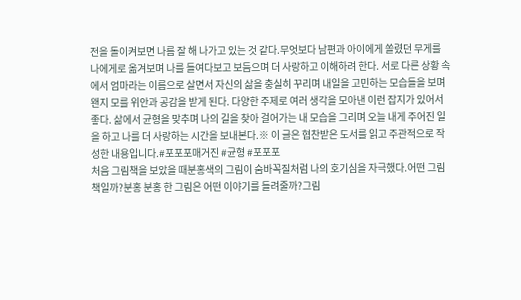전을 돌이켜보면 나름 잘 해 나가고 있는 것 같다.무엇보다 남편과 아이에게 쏠렸던 무게를 나에게로 옮겨보며 나를 들여다보고 보듬으며 더 사랑하고 이해하려 한다. 서로 다른 상황 속에서 엄마라는 이름으로 살면서 자신의 삶을 충실히 꾸리며 내일을 고민하는 모습들을 보며 왠지 모를 위안과 공감을 받게 된다. 다양한 주제로 여러 생각을 모아낸 이런 잡지가 있어서 좋다. 삶에서 균형을 맞추며 나의 길을 찾아 걸어가는 내 모습을 그리며 오늘 내게 주어진 일을 하고 나를 더 사랑하는 시간을 보내본다.※ 이 글은 협찬받은 도서를 읽고 주관적으로 작성한 내용입니다.#포포포매거진 #균형 #포포포
처음 그림책을 보았을 때분홍색의 그림이 숨바꼭질처럼 나의 호기심을 자극했다.어떤 그림책일까?분홍 분홍 한 그림은 어떤 이야기를 들려줄까?그림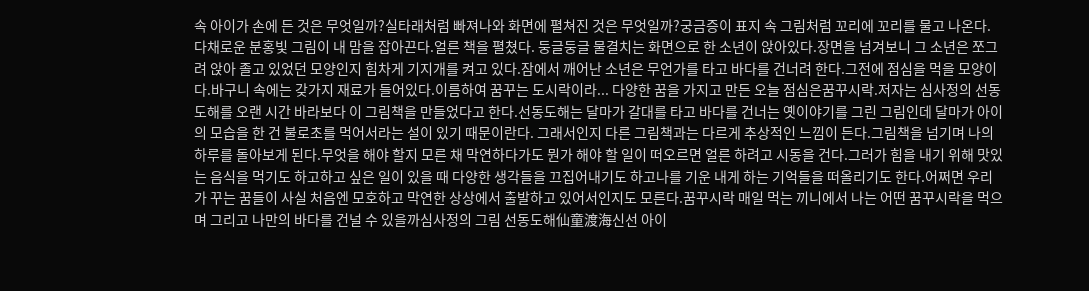속 아이가 손에 든 것은 무엇일까?실타래처럼 빠져나와 화면에 펼쳐진 것은 무엇일까?궁금증이 표지 속 그림처럼 꼬리에 꼬리를 물고 나온다. 다채로운 분홍빛 그림이 내 맘을 잡아끈다.얼른 책을 펼쳤다. 둥글둥글 물결치는 화면으로 한 소년이 앉아있다.장면을 넘겨보니 그 소년은 쪼그려 앉아 졸고 있었던 모양인지 힘차게 기지개를 켜고 있다.잠에서 깨어난 소년은 무언가를 타고 바다를 건너려 한다.그전에 점심을 먹을 모양이다.바구니 속에는 갖가지 재료가 들어있다.이름하여 꿈꾸는 도시락이라... 다양한 꿈을 가지고 만든 오늘 점심은꿈꾸시락.저자는 심사정의 선동도해를 오랜 시간 바라보다 이 그림책을 만들었다고 한다.선동도해는 달마가 갈대를 타고 바다를 건너는 옛이야기를 그린 그림인데 달마가 아이의 모습을 한 건 불로초를 먹어서라는 설이 있기 때문이란다. 그래서인지 다른 그림책과는 다르게 추상적인 느낌이 든다.그림책을 넘기며 나의 하루를 돌아보게 된다.무엇을 해야 할지 모른 채 막연하다가도 뭔가 해야 할 일이 떠오르면 얼른 하려고 시동을 건다.그러가 힘을 내기 위해 맛있는 음식을 먹기도 하고하고 싶은 일이 있을 때 다양한 생각들을 끄집어내기도 하고나를 기운 내게 하는 기억들을 떠올리기도 한다.어쩌면 우리가 꾸는 꿈들이 사실 처음엔 모호하고 막연한 상상에서 출발하고 있어서인지도 모른다.꿈꾸시락 매일 먹는 끼니에서 나는 어떤 꿈꾸시락을 먹으며 그리고 나만의 바다를 건널 수 있을까심사정의 그림 선동도해仙童渡海신선 아이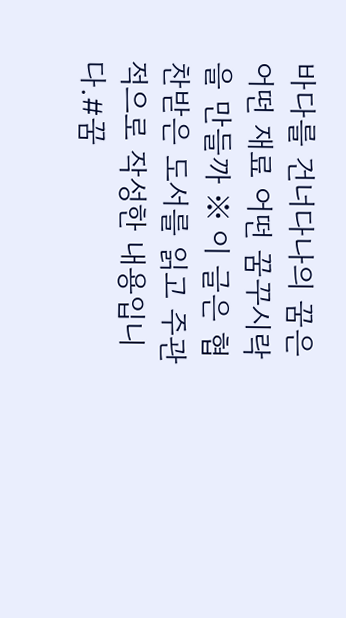바다를 건너다나의 꿈은 어떤 재료 어떤 꿈꾸시락을 만들까 ※ 이 글은 협찬받은 도서를 읽고 주관적으로 작성한 내용입니다.#꿈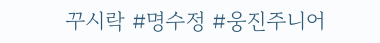꾸시락 #명수정 #웅진주니어